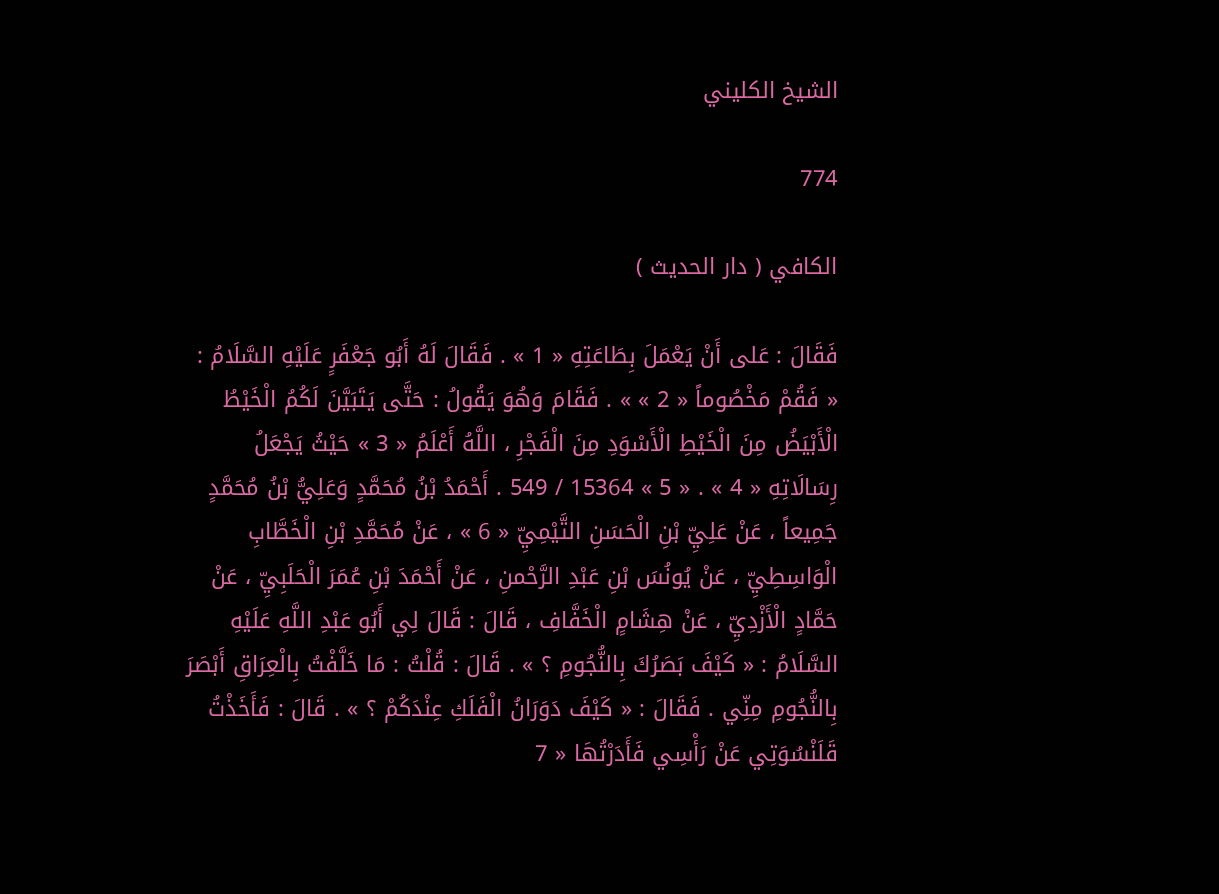الشيخ الكليني

774

الكافي ( دار الحديث )

فَقَالَ : عَلى أَنْ يَعْمَلَ بِطَاعَتِهِ « 1 » . فَقَالَ لَهُ أَبُو جَعْفَرٍ عَلَيْهِ السَّلَامُ : « فَقُمْ مَخْصُوماً « 2 » » . فَقَامَ وَهُوَ يَقُولُ : حَتَّى يَتَبَيَّنَ لَكُمُ الْخَيْطُ الْأَبْيَضُ مِنَ الْخَيْطِ الْأَسْوَدِ مِنَ الْفَجْرِ ، اللَّهُ أَعْلَمُ « 3 » حَيْثُ يَجْعَلُ رِسَالَاتِهِ « 4 » . « 5 » 15364 / 549 . أَحْمَدُ بْنُ مُحَمَّدٍ وَعَلِيُّ بْنُ مُحَمَّدٍ جَمِيعاً ، عَنْ عَلِيِّ بْنِ الْحَسَنِ التَّيْمِيِّ « 6 » ، عَنْ مُحَمَّدِ بْنِ الْخَطَّابِ الْوَاسِطِيِّ ، عَنْ يُونُسَ بْنِ عَبْدِ الرَّحْمنِ ، عَنْ أَحْمَدَ بْنِ عُمَرَ الْحَلَبِيِّ ، عَنْ حَمَّادٍ الْأَزْدِيِّ ، عَنْ هِشَامٍ الْخَفَّافِ ، قَالَ : قَالَ لِي أَبُو عَبْدِ اللَّهِ عَلَيْهِ السَّلَامُ : « كَيْفَ بَصَرُكَ بِالنُّجُومِ ؟ » . قَالَ : قُلْتُ : مَا خَلَّفْتُ بِالْعِرَاقِ أَبْصَرَ بِالنُّجُومِ مِنِّي . فَقَالَ : « كَيْفَ دَوَرَانُ الْفَلَكِ عِنْدَكُمْ ؟ » . قَالَ : فَأَخَذْتُ قَلَنْسُوَتِي عَنْ رَأْسِي فَأَدَرْتُهَا « 7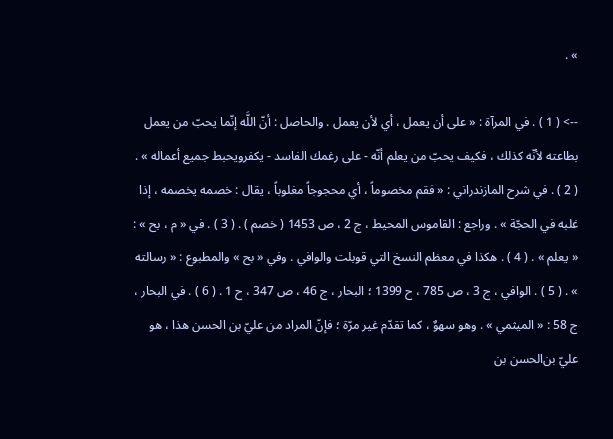» .

--> ( 1 ) . في المرآة : « على أن يعمل ، أي لأن يعمل . والحاصل : أنّ اللَّه إنّما يحبّ من يعمل بطاعته لأنّه كذلك ، فكيف يحبّ من يعلم أنّه - على رغمك الفاسد - يكفرويحبط جميع أعماله » . ( 2 ) . في شرح المازندراني : « فقم مخصوماً ، أي محجوجاً مغلوباً ، يقال : خصمه يخصمه ، إذا غلبه في الحجّة » . وراجع : القاموس المحيط ، ج 2 ، ص 1453 ( خصم ) . ( 3 ) . في « م ، بح » : « يعلم » . ( 4 ) . هكذا في معظم النسخ التي قوبلت والوافي . وفي « بح » والمطبوع : « رسالته » . ( 5 ) . الوافي ، ج 3 ، ص 785 ، ح 1399 ؛ البحار ، ج 46 ، ص 347 ، ح 1 . ( 6 ) . في البحار ، ج 58 : « الميثمي » . وهو سهوٌ ، كما تقدّم غير مرّة ؛ فإنّ المراد من عليّ بن الحسن هذا ، هو عليّ بن‌الحسن بن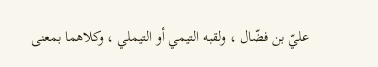عليّ بن فضّال ، ولقبه التيمي أو التيملي ، وكلاهما بمعنى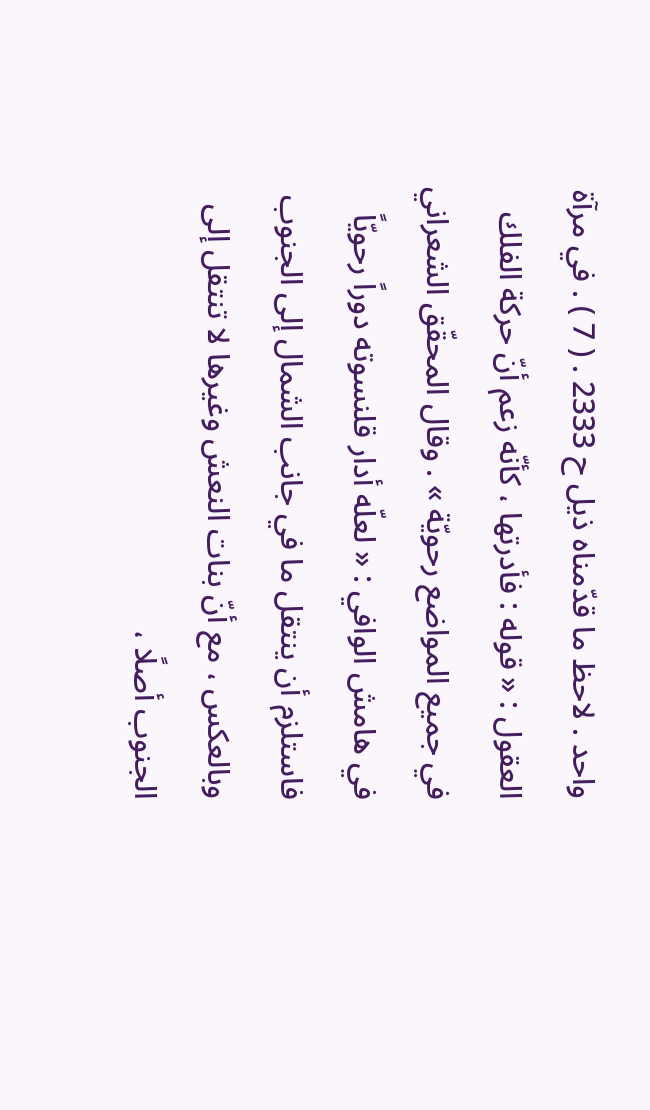واحد . لاحظ ما قدّمناه ذيل ح 2333 . ( 7 ) . في مرآة العقول : « قوله : فأدرتها ، كأنّه زعم أنّ حركة الفلك في جميع المواضع رحويّة » . وقال المحقّق الشعراني في هامش الوافي : « لعلّه أدار قلنسوته دوراً رحويّاً فاستلزم أن ينتقل ما في جانب الشمال إلى الجنوب وبالعكس ، مع أنّ بنات النعش وغيرها لا تنتقل إلى الجنوب أصلًا ،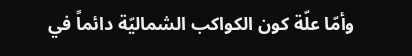وأمّا علّة كون الكواكب الشماليّة دائماً في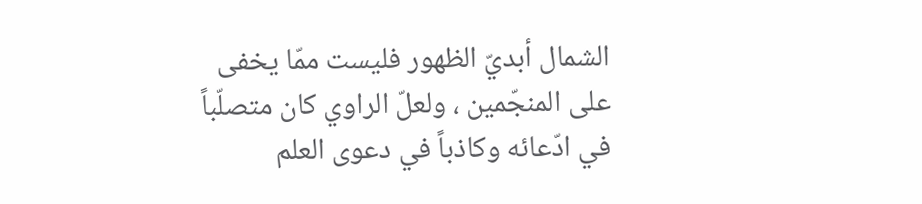الشمال أبديّ الظهور فليست ممّا يخفى على المنجّمين ، ولعلّ الراوي كان متصلّباً في ادّعائه وكاذباً في دعوى العلم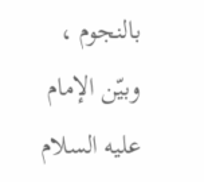بالنجوم ، وبيّن الإمام عليه السلام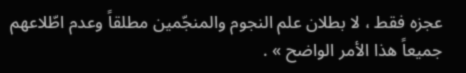عجزه فقط ، لا بطلان علم النجوم والمنجّمين مطلقاً وعدم اطّلاعهم جميعاً هذا الأمر الواضح » .